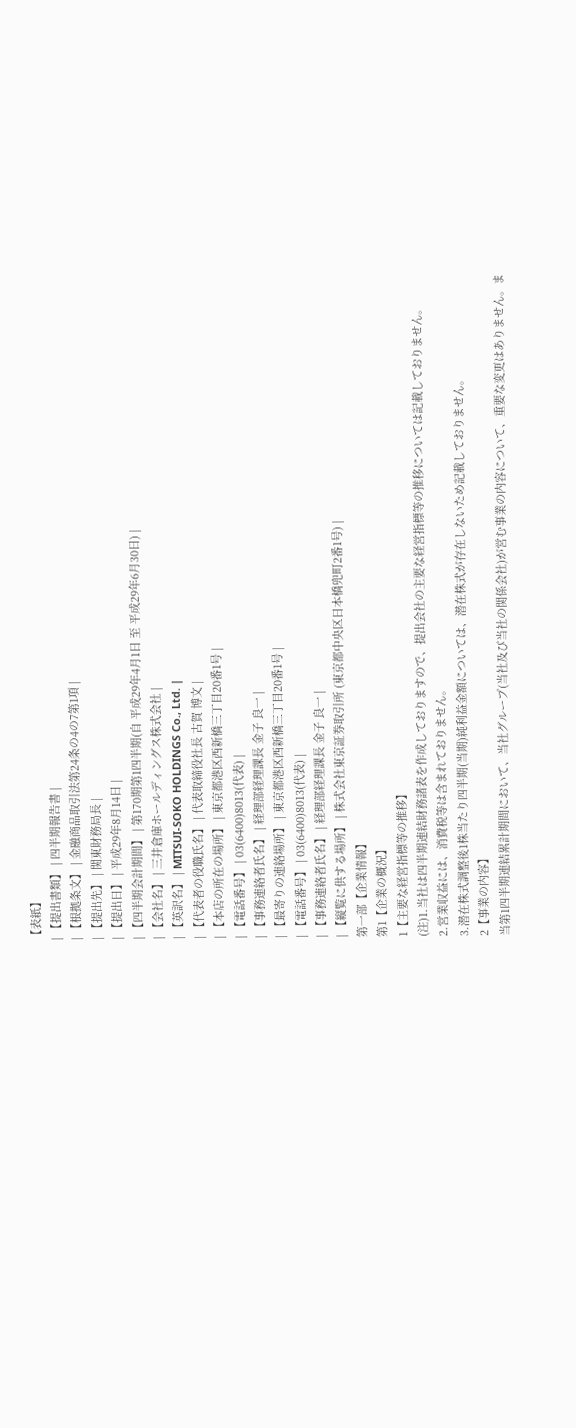【表紙】
| 【提出書類】 | 四半期報告書 |
| 【根拠条文】 | 金融商品取引法第24条の4の7第1項 |
| 【提出先】 | 関東財務局長 |
| 【提出日】 | 平成29年8月14日 |
| 【四半期会計期間】 | 第170期第1四半期(自 平成29年4月1日 至 平成29年6月30日) |
| 【会社名】 | 三井倉庫ホールディングス株式会社 |
| 【英訳名】 | MITSUI-SOKO HOLDINGS Co., Ltd. |
| 【代表者の役職氏名】 | 代表取締役社長 古賀 博文 |
| 【本店の所在の場所】 | 東京都港区西新橋三丁目20番1号 |
| 【電話番号】 | 03(6400)8013(代表) |
| 【事務連絡者氏名】 | 経理部経理課長 金子 良一 |
| 【最寄りの連絡場所】 | 東京都港区西新橋三丁目20番1号 |
| 【電話番号】 | 03(6400)8013(代表) |
| 【事務連絡者氏名】 | 経理部経理課長 金子 良一 |
| 【縦覧に供する場所】 | 株式会社東京証券取引所 (東京都中央区日本橋兜町2番1号) |
第一部【企業情報】
第1【企業の概況】
1【主要な経営指標等の推移】
(注)1.当社は四半期連結財務諸表を作成しておりますので、提出会社の主要な経営指標等の推移については記載しておりません。
2.営業収益には、消費税等は含まれておりません。
3.潜在株式調整後1株当たり四半期(当期)純利益金額については、潜在株式が存在しないため記載しておりません。
2【事業の内容】
当第1四半期連結累計期間において、当社グループ(当社及び当社の関係会社)が営む事業の内容について、重要な変更はありません。ま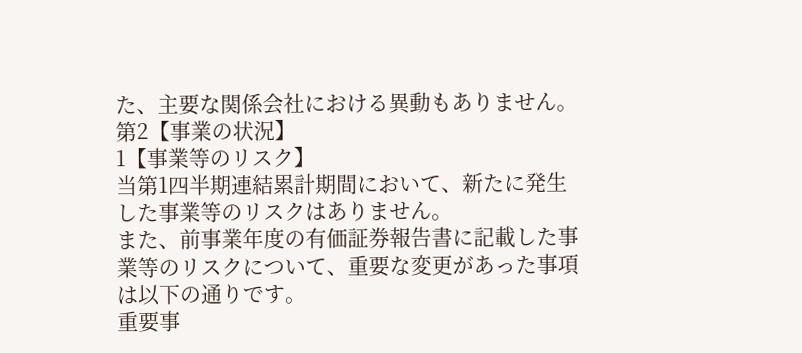た、主要な関係会社における異動もありません。
第2【事業の状況】
1【事業等のリスク】
当第1四半期連結累計期間において、新たに発生した事業等のリスクはありません。
また、前事業年度の有価証券報告書に記載した事業等のリスクについて、重要な変更があった事項は以下の通りです。
重要事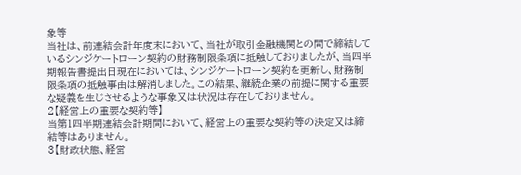象等
当社は、前連結会計年度末において、当社が取引金融機関との間で締結しているシンジケートローン契約の財務制限条項に抵触しておりましたが、当四半期報告書提出日現在においては、シンジケートローン契約を更新し、財務制限条項の抵触事由は解消しました。この結果、継続企業の前提に関する重要な疑義を生じさせるような事象又は状況は存在しておりません。
2【経営上の重要な契約等】
当第1四半期連結会計期間において、経営上の重要な契約等の決定又は締結等はありません。
3【財政状態、経営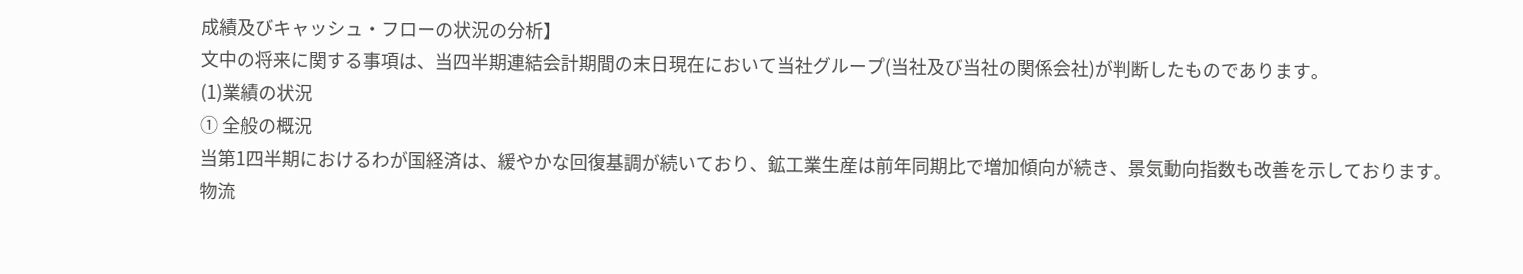成績及びキャッシュ・フローの状況の分析】
文中の将来に関する事項は、当四半期連結会計期間の末日現在において当社グループ(当社及び当社の関係会社)が判断したものであります。
(1)業績の状況
① 全般の概況
当第1四半期におけるわが国経済は、緩やかな回復基調が続いており、鉱工業生産は前年同期比で増加傾向が続き、景気動向指数も改善を示しております。
物流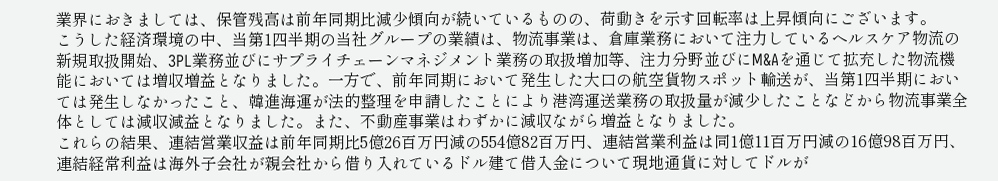業界におきましては、保管残高は前年同期比減少傾向が続いているものの、荷動きを示す回転率は上昇傾向にございます。
こうした経済環境の中、当第1四半期の当社グループの業績は、物流事業は、倉庫業務において注力しているヘルスケア物流の新規取扱開始、3PL業務並びにサプライチェーンマネジメント業務の取扱増加等、注力分野並びにM&Aを通じて拡充した物流機能においては増収増益となりました。一方で、前年同期において発生した大口の航空貨物スポット輸送が、当第1四半期においては発生しなかったこと、韓進海運が法的整理を申請したことにより港湾運送業務の取扱量が減少したことなどから物流事業全体としては減収減益となりました。また、不動産事業はわずかに減収ながら増益となりました。
これらの結果、連結営業収益は前年同期比5億26百万円減の554億82百万円、連結営業利益は同1億11百万円減の16億98百万円、連結経常利益は海外子会社が親会社から借り入れているドル建て借入金について現地通貨に対してドルが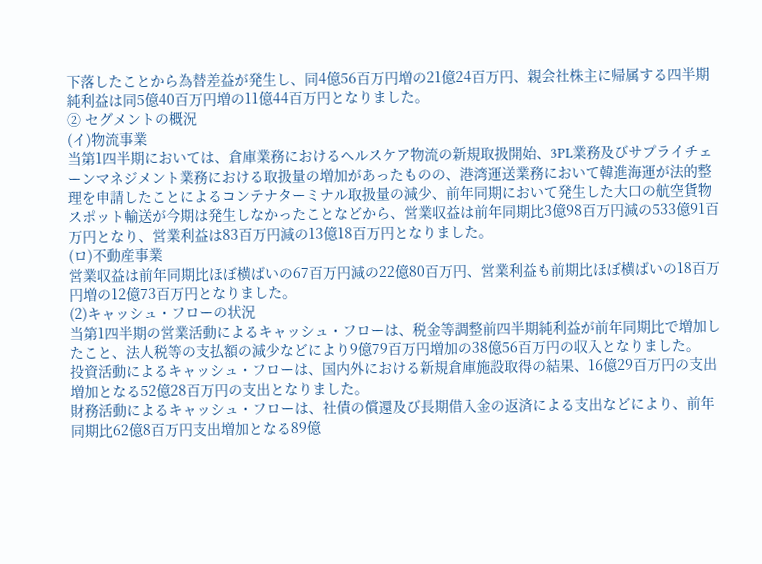下落したことから為替差益が発生し、同4億56百万円増の21億24百万円、親会社株主に帰属する四半期純利益は同5億40百万円増の11億44百万円となりました。
② セグメントの概況
(イ)物流事業
当第1四半期においては、倉庫業務におけるヘルスケア物流の新規取扱開始、3PL業務及びサプライチェーンマネジメント業務における取扱量の増加があったものの、港湾運送業務において韓進海運が法的整理を申請したことによるコンテナターミナル取扱量の減少、前年同期において発生した大口の航空貨物スポット輸送が今期は発生しなかったことなどから、営業収益は前年同期比3億98百万円減の533億91百万円となり、営業利益は83百万円減の13億18百万円となりました。
(ロ)不動産事業
営業収益は前年同期比ほぼ横ばいの67百万円減の22億80百万円、営業利益も前期比ほぼ横ばいの18百万円増の12億73百万円となりました。
(2)キャッシュ・フローの状況
当第1四半期の営業活動によるキャッシュ・フローは、税金等調整前四半期純利益が前年同期比で増加したこと、法人税等の支払額の減少などにより9億79百万円増加の38億56百万円の収入となりました。
投資活動によるキャッシュ・フローは、国内外における新規倉庫施設取得の結果、16億29百万円の支出増加となる52億28百万円の支出となりました。
財務活動によるキャッシュ・フローは、社債の償還及び長期借入金の返済による支出などにより、前年同期比62億8百万円支出増加となる89億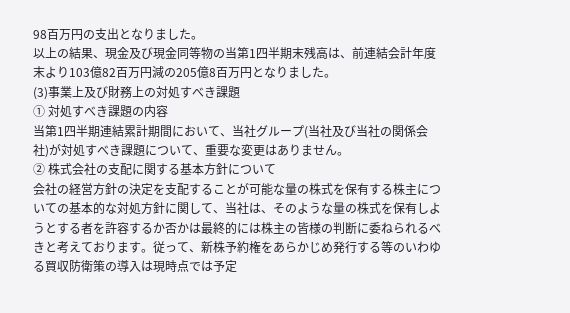98百万円の支出となりました。
以上の結果、現金及び現金同等物の当第1四半期末残高は、前連結会計年度末より103億82百万円減の205億8百万円となりました。
(3)事業上及び財務上の対処すべき課題
① 対処すべき課題の内容
当第1四半期連結累計期間において、当社グループ(当社及び当社の関係会社)が対処すべき課題について、重要な変更はありません。
② 株式会社の支配に関する基本方針について
会社の経営方針の決定を支配することが可能な量の株式を保有する株主についての基本的な対処方針に関して、当社は、そのような量の株式を保有しようとする者を許容するか否かは最終的には株主の皆様の判断に委ねられるべきと考えております。従って、新株予約権をあらかじめ発行する等のいわゆる買収防衛策の導入は現時点では予定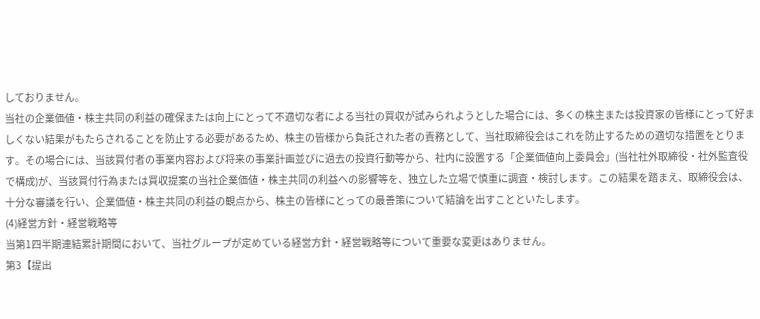しておりません。
当社の企業価値・株主共同の利益の確保または向上にとって不適切な者による当社の買収が試みられようとした場合には、多くの株主または投資家の皆様にとって好ましくない結果がもたらされることを防止する必要があるため、株主の皆様から負託された者の責務として、当社取締役会はこれを防止するための適切な措置をとります。その場合には、当該買付者の事業内容および将来の事業計画並びに過去の投資行動等から、社内に設置する「企業価値向上委員会」(当社社外取締役・社外監査役で構成)が、当該買付行為または買収提案の当社企業価値・株主共同の利益への影響等を、独立した立場で慎重に調査・検討します。この結果を踏まえ、取締役会は、十分な審議を行い、企業価値・株主共同の利益の観点から、株主の皆様にとっての最善策について結論を出すことといたします。
(4)経営方針・経営戦略等
当第1四半期連結累計期間において、当社グループが定めている経営方針・経営戦略等について重要な変更はありません。
第3【提出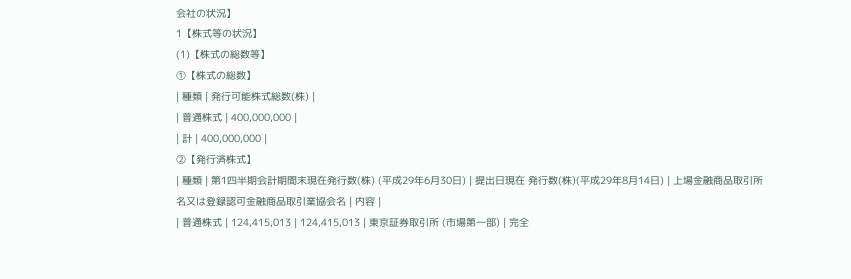会社の状況】
1【株式等の状況】
(1)【株式の総数等】
①【株式の総数】
| 種類 | 発行可能株式総数(株) |
| 普通株式 | 400,000,000 |
| 計 | 400,000,000 |
②【発行済株式】
| 種類 | 第1四半期会計期間末現在発行数(株) (平成29年6月30日) | 提出日現在 発行数(株)(平成29年8月14日) | 上場金融商品取引所名又は登録認可金融商品取引業協会名 | 内容 |
| 普通株式 | 124,415,013 | 124,415,013 | 東京証券取引所 (市場第一部) | 完全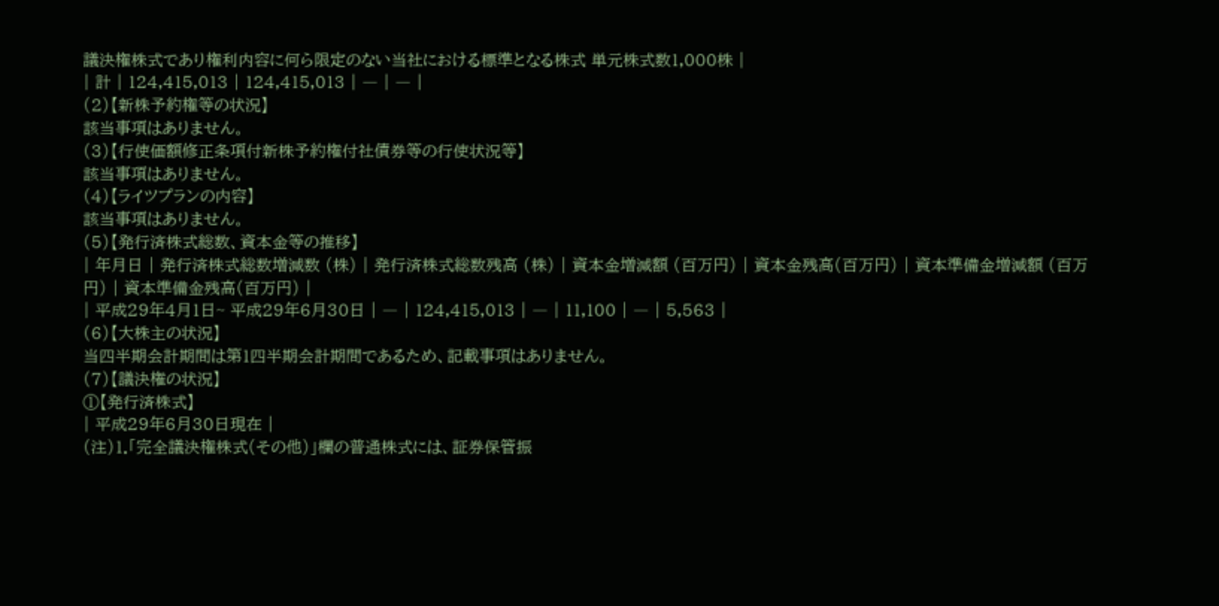議決権株式であり権利内容に何ら限定のない当社における標準となる株式 単元株式数1,000株 |
| 計 | 124,415,013 | 124,415,013 | ― | ― |
(2)【新株予約権等の状況】
該当事項はありません。
(3)【行使価額修正条項付新株予約権付社債券等の行使状況等】
該当事項はありません。
(4)【ライツプランの内容】
該当事項はありません。
(5)【発行済株式総数、資本金等の推移】
| 年月日 | 発行済株式総数増減数 (株) | 発行済株式総数残高 (株) | 資本金増減額 (百万円) | 資本金残高(百万円) | 資本準備金増減額 (百万円) | 資本準備金残高(百万円) |
| 平成29年4月1日~ 平成29年6月30日 | ― | 124,415,013 | ― | 11,100 | ― | 5,563 |
(6)【大株主の状況】
当四半期会計期間は第1四半期会計期間であるため、記載事項はありません。
(7)【議決権の状況】
①【発行済株式】
| 平成29年6月30日現在 |
(注)1.「完全議決権株式(その他)」欄の普通株式には、証券保管振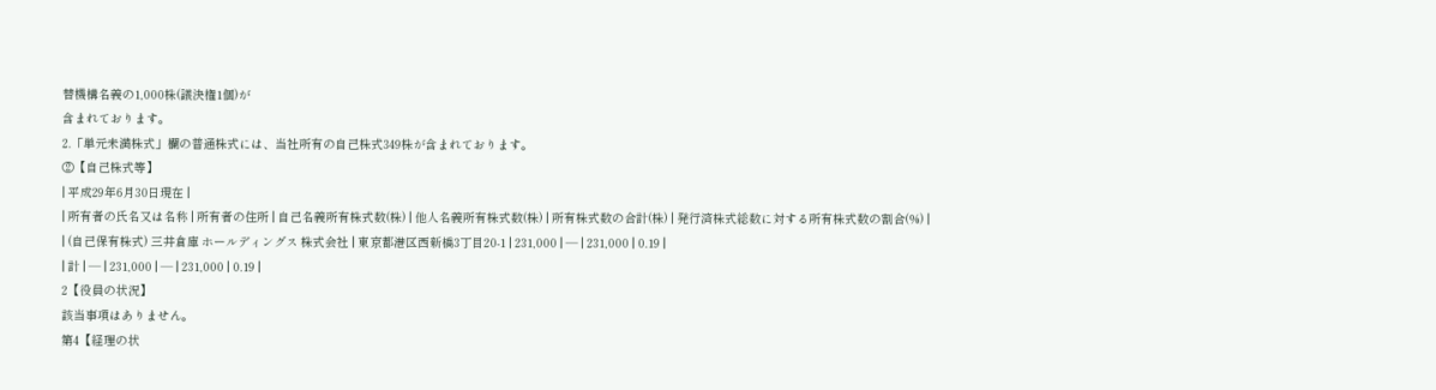替機構名義の1,000株(議決権1個)が
含まれております。
2.「単元未満株式」欄の普通株式には、当社所有の自己株式349株が含まれております。
②【自己株式等】
| 平成29年6月30日現在 |
| 所有者の氏名又は名称 | 所有者の住所 | 自己名義所有株式数(株) | 他人名義所有株式数(株) | 所有株式数の合計(株) | 発行済株式総数に対する所有株式数の割合(%) |
| (自己保有株式) 三井倉庫 ホールディングス 株式会社 | 東京都港区西新橋3丁目20-1 | 231,000 | ― | 231,000 | 0.19 |
| 計 | ― | 231,000 | ― | 231,000 | 0.19 |
2【役員の状況】
該当事項はありません。
第4【経理の状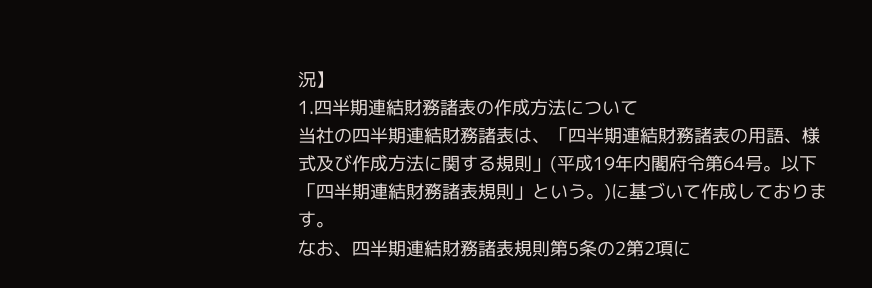況】
1.四半期連結財務諸表の作成方法について
当社の四半期連結財務諸表は、「四半期連結財務諸表の用語、様式及び作成方法に関する規則」(平成19年内閣府令第64号。以下「四半期連結財務諸表規則」という。)に基づいて作成しております。
なお、四半期連結財務諸表規則第5条の2第2項に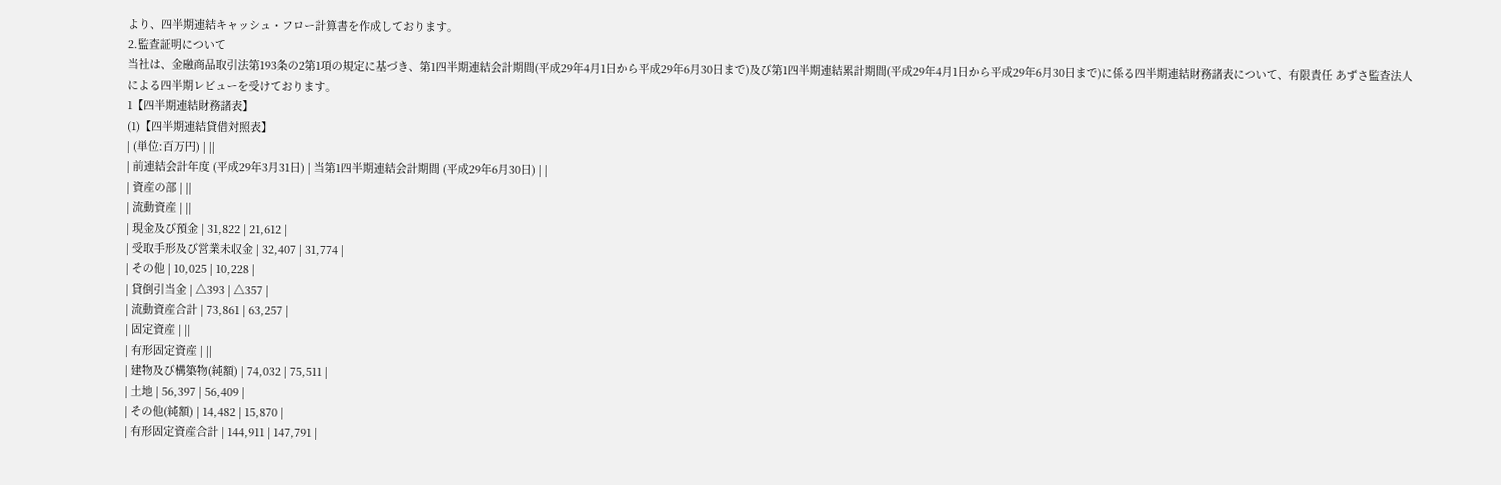より、四半期連結キャッシュ・フロー計算書を作成しております。
2.監査証明について
当社は、金融商品取引法第193条の2第1項の規定に基づき、第1四半期連結会計期間(平成29年4月1日から平成29年6月30日まで)及び第1四半期連結累計期間(平成29年4月1日から平成29年6月30日まで)に係る四半期連結財務諸表について、有限責任 あずさ監査法人による四半期レビューを受けております。
1【四半期連結財務諸表】
(1)【四半期連結貸借対照表】
| (単位:百万円) | ||
| 前連結会計年度 (平成29年3月31日) | 当第1四半期連結会計期間 (平成29年6月30日) | |
| 資産の部 | ||
| 流動資産 | ||
| 現金及び預金 | 31,822 | 21,612 |
| 受取手形及び営業未収金 | 32,407 | 31,774 |
| その他 | 10,025 | 10,228 |
| 貸倒引当金 | △393 | △357 |
| 流動資産合計 | 73,861 | 63,257 |
| 固定資産 | ||
| 有形固定資産 | ||
| 建物及び構築物(純額) | 74,032 | 75,511 |
| 土地 | 56,397 | 56,409 |
| その他(純額) | 14,482 | 15,870 |
| 有形固定資産合計 | 144,911 | 147,791 |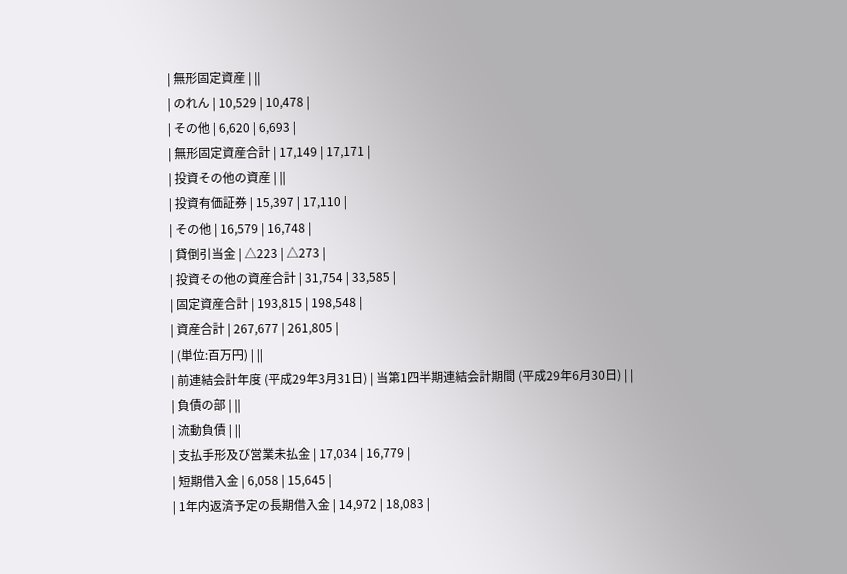| 無形固定資産 | ||
| のれん | 10,529 | 10,478 |
| その他 | 6,620 | 6,693 |
| 無形固定資産合計 | 17,149 | 17,171 |
| 投資その他の資産 | ||
| 投資有価証券 | 15,397 | 17,110 |
| その他 | 16,579 | 16,748 |
| 貸倒引当金 | △223 | △273 |
| 投資その他の資産合計 | 31,754 | 33,585 |
| 固定資産合計 | 193,815 | 198,548 |
| 資産合計 | 267,677 | 261,805 |
| (単位:百万円) | ||
| 前連結会計年度 (平成29年3月31日) | 当第1四半期連結会計期間 (平成29年6月30日) | |
| 負債の部 | ||
| 流動負債 | ||
| 支払手形及び営業未払金 | 17,034 | 16,779 |
| 短期借入金 | 6,058 | 15,645 |
| 1年内返済予定の長期借入金 | 14,972 | 18,083 |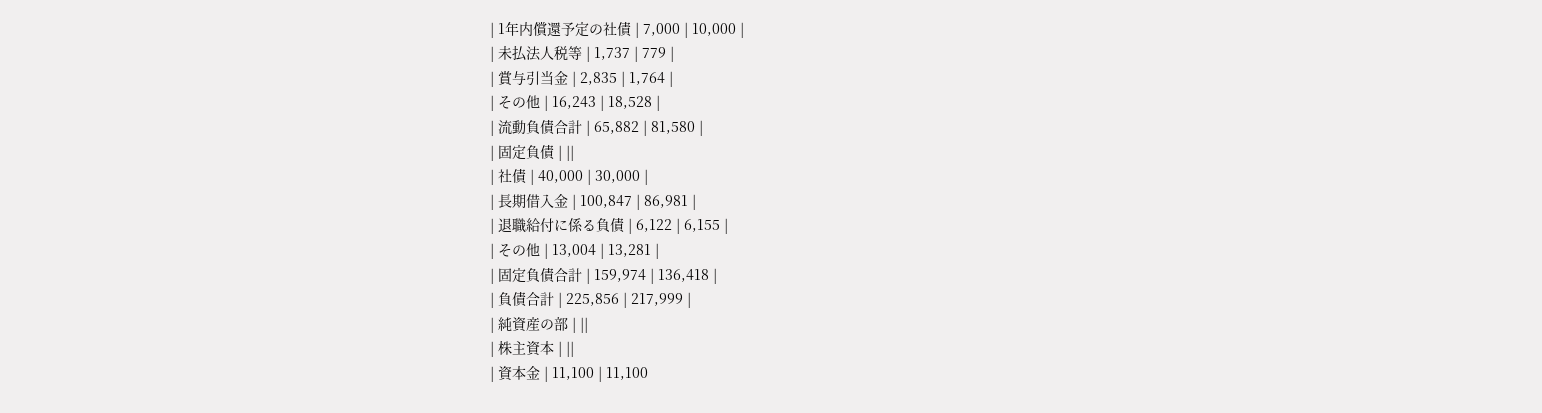| 1年内償還予定の社債 | 7,000 | 10,000 |
| 未払法人税等 | 1,737 | 779 |
| 賞与引当金 | 2,835 | 1,764 |
| その他 | 16,243 | 18,528 |
| 流動負債合計 | 65,882 | 81,580 |
| 固定負債 | ||
| 社債 | 40,000 | 30,000 |
| 長期借入金 | 100,847 | 86,981 |
| 退職給付に係る負債 | 6,122 | 6,155 |
| その他 | 13,004 | 13,281 |
| 固定負債合計 | 159,974 | 136,418 |
| 負債合計 | 225,856 | 217,999 |
| 純資産の部 | ||
| 株主資本 | ||
| 資本金 | 11,100 | 11,100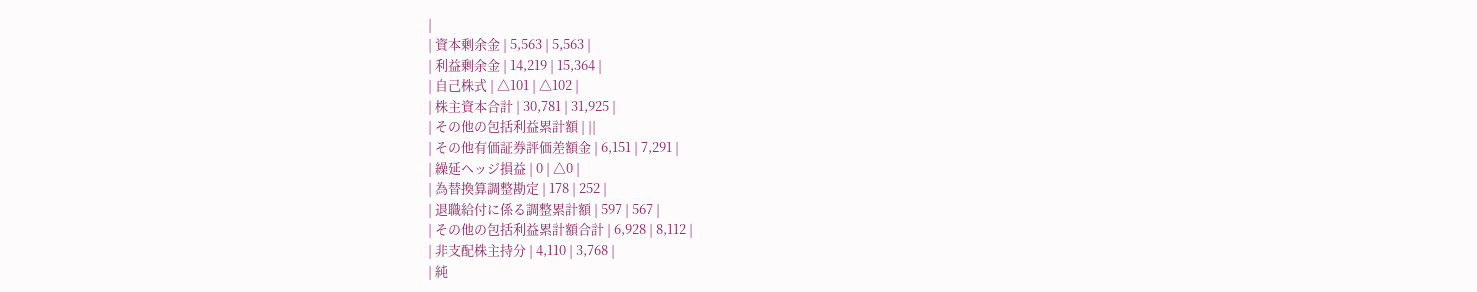|
| 資本剰余金 | 5,563 | 5,563 |
| 利益剰余金 | 14,219 | 15,364 |
| 自己株式 | △101 | △102 |
| 株主資本合計 | 30,781 | 31,925 |
| その他の包括利益累計額 | ||
| その他有価証券評価差額金 | 6,151 | 7,291 |
| 繰延ヘッジ損益 | 0 | △0 |
| 為替換算調整勘定 | 178 | 252 |
| 退職給付に係る調整累計額 | 597 | 567 |
| その他の包括利益累計額合計 | 6,928 | 8,112 |
| 非支配株主持分 | 4,110 | 3,768 |
| 純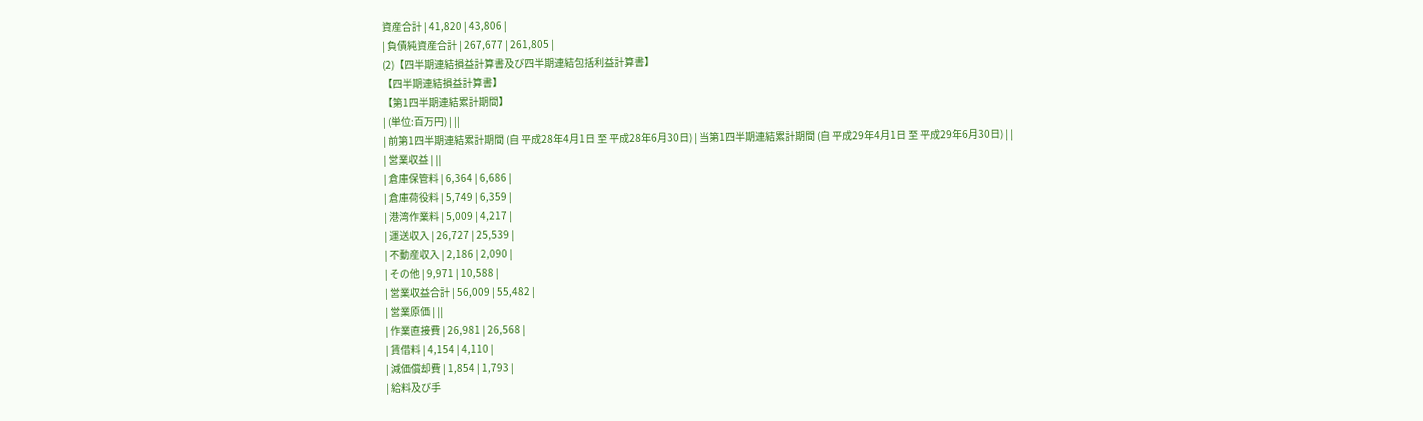資産合計 | 41,820 | 43,806 |
| 負債純資産合計 | 267,677 | 261,805 |
(2)【四半期連結損益計算書及び四半期連結包括利益計算書】
【四半期連結損益計算書】
【第1四半期連結累計期間】
| (単位:百万円) | ||
| 前第1四半期連結累計期間 (自 平成28年4月1日 至 平成28年6月30日) | 当第1四半期連結累計期間 (自 平成29年4月1日 至 平成29年6月30日) | |
| 営業収益 | ||
| 倉庫保管料 | 6,364 | 6,686 |
| 倉庫荷役料 | 5,749 | 6,359 |
| 港湾作業料 | 5,009 | 4,217 |
| 運送収入 | 26,727 | 25,539 |
| 不動産収入 | 2,186 | 2,090 |
| その他 | 9,971 | 10,588 |
| 営業収益合計 | 56,009 | 55,482 |
| 営業原価 | ||
| 作業直接費 | 26,981 | 26,568 |
| 賃借料 | 4,154 | 4,110 |
| 減価償却費 | 1,854 | 1,793 |
| 給料及び手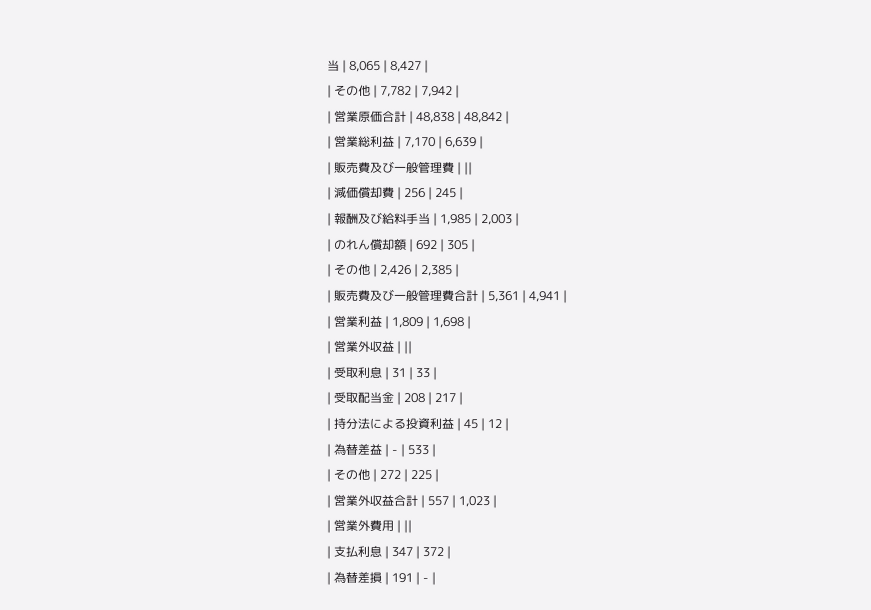当 | 8,065 | 8,427 |
| その他 | 7,782 | 7,942 |
| 営業原価合計 | 48,838 | 48,842 |
| 営業総利益 | 7,170 | 6,639 |
| 販売費及び一般管理費 | ||
| 減価償却費 | 256 | 245 |
| 報酬及び給料手当 | 1,985 | 2,003 |
| のれん償却額 | 692 | 305 |
| その他 | 2,426 | 2,385 |
| 販売費及び一般管理費合計 | 5,361 | 4,941 |
| 営業利益 | 1,809 | 1,698 |
| 営業外収益 | ||
| 受取利息 | 31 | 33 |
| 受取配当金 | 208 | 217 |
| 持分法による投資利益 | 45 | 12 |
| 為替差益 | - | 533 |
| その他 | 272 | 225 |
| 営業外収益合計 | 557 | 1,023 |
| 営業外費用 | ||
| 支払利息 | 347 | 372 |
| 為替差損 | 191 | - |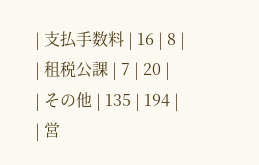| 支払手数料 | 16 | 8 |
| 租税公課 | 7 | 20 |
| その他 | 135 | 194 |
| 営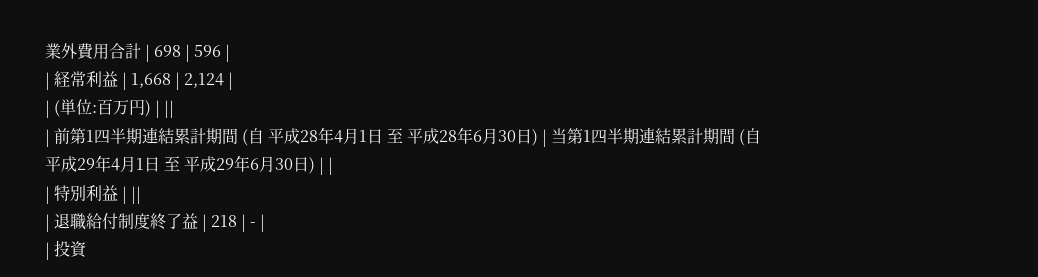業外費用合計 | 698 | 596 |
| 経常利益 | 1,668 | 2,124 |
| (単位:百万円) | ||
| 前第1四半期連結累計期間 (自 平成28年4月1日 至 平成28年6月30日) | 当第1四半期連結累計期間 (自 平成29年4月1日 至 平成29年6月30日) | |
| 特別利益 | ||
| 退職給付制度終了益 | 218 | - |
| 投資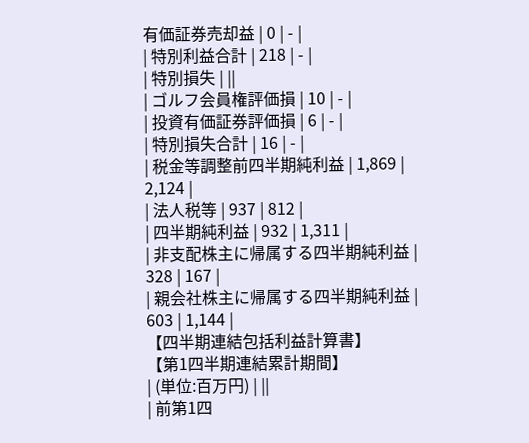有価証券売却益 | 0 | - |
| 特別利益合計 | 218 | - |
| 特別損失 | ||
| ゴルフ会員権評価損 | 10 | - |
| 投資有価証券評価損 | 6 | - |
| 特別損失合計 | 16 | - |
| 税金等調整前四半期純利益 | 1,869 | 2,124 |
| 法人税等 | 937 | 812 |
| 四半期純利益 | 932 | 1,311 |
| 非支配株主に帰属する四半期純利益 | 328 | 167 |
| 親会社株主に帰属する四半期純利益 | 603 | 1,144 |
【四半期連結包括利益計算書】
【第1四半期連結累計期間】
| (単位:百万円) | ||
| 前第1四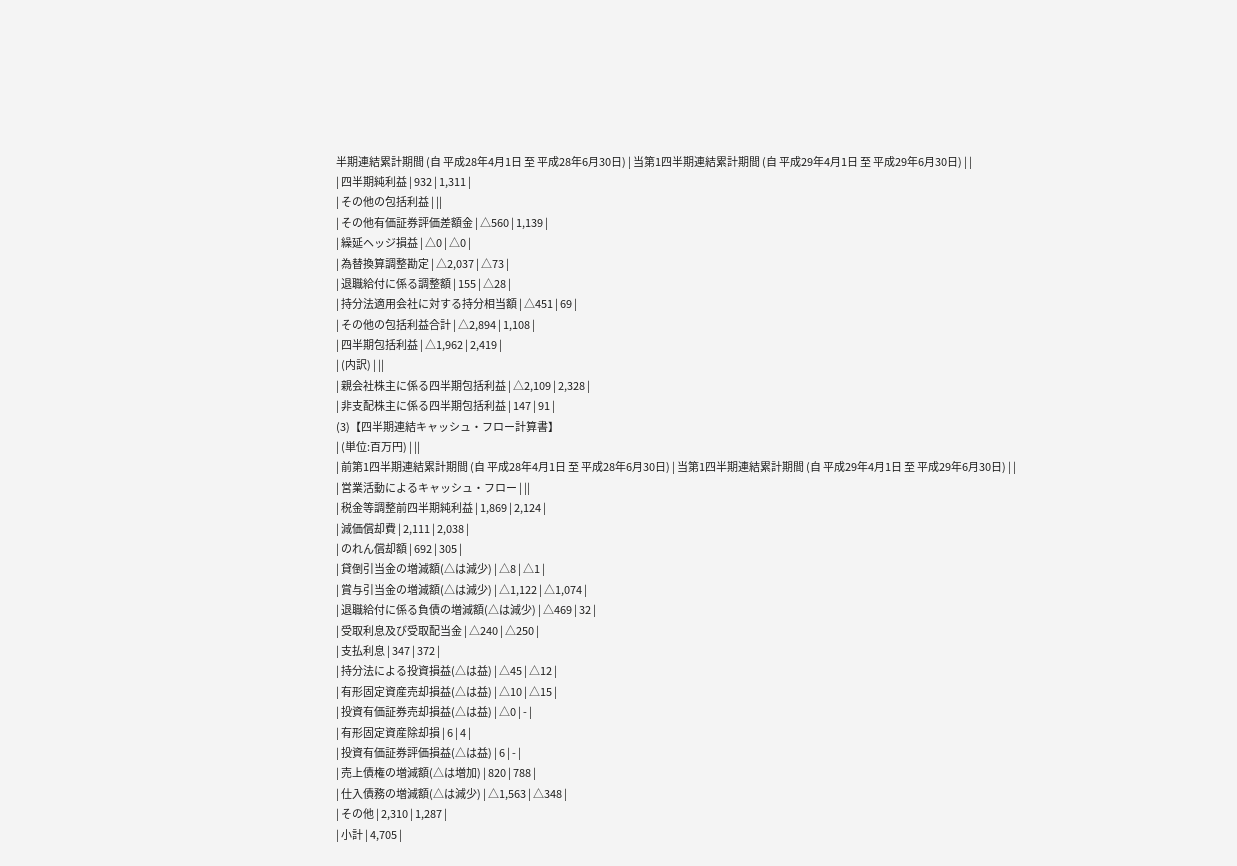半期連結累計期間 (自 平成28年4月1日 至 平成28年6月30日) | 当第1四半期連結累計期間 (自 平成29年4月1日 至 平成29年6月30日) | |
| 四半期純利益 | 932 | 1,311 |
| その他の包括利益 | ||
| その他有価証券評価差額金 | △560 | 1,139 |
| 繰延ヘッジ損益 | △0 | △0 |
| 為替換算調整勘定 | △2,037 | △73 |
| 退職給付に係る調整額 | 155 | △28 |
| 持分法適用会社に対する持分相当額 | △451 | 69 |
| その他の包括利益合計 | △2,894 | 1,108 |
| 四半期包括利益 | △1,962 | 2,419 |
| (内訳) | ||
| 親会社株主に係る四半期包括利益 | △2,109 | 2,328 |
| 非支配株主に係る四半期包括利益 | 147 | 91 |
(3)【四半期連結キャッシュ・フロー計算書】
| (単位:百万円) | ||
| 前第1四半期連結累計期間 (自 平成28年4月1日 至 平成28年6月30日) | 当第1四半期連結累計期間 (自 平成29年4月1日 至 平成29年6月30日) | |
| 営業活動によるキャッシュ・フロー | ||
| 税金等調整前四半期純利益 | 1,869 | 2,124 |
| 減価償却費 | 2,111 | 2,038 |
| のれん償却額 | 692 | 305 |
| 貸倒引当金の増減額(△は減少) | △8 | △1 |
| 賞与引当金の増減額(△は減少) | △1,122 | △1,074 |
| 退職給付に係る負債の増減額(△は減少) | △469 | 32 |
| 受取利息及び受取配当金 | △240 | △250 |
| 支払利息 | 347 | 372 |
| 持分法による投資損益(△は益) | △45 | △12 |
| 有形固定資産売却損益(△は益) | △10 | △15 |
| 投資有価証券売却損益(△は益) | △0 | - |
| 有形固定資産除却損 | 6 | 4 |
| 投資有価証券評価損益(△は益) | 6 | - |
| 売上債権の増減額(△は増加) | 820 | 788 |
| 仕入債務の増減額(△は減少) | △1,563 | △348 |
| その他 | 2,310 | 1,287 |
| 小計 | 4,705 |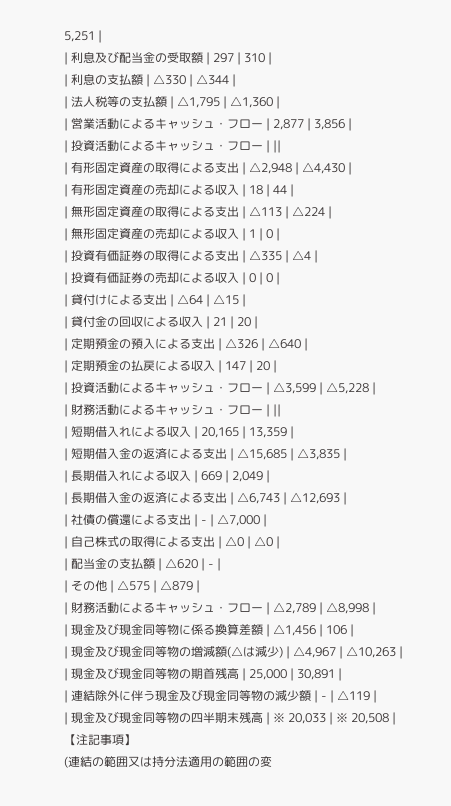5,251 |
| 利息及び配当金の受取額 | 297 | 310 |
| 利息の支払額 | △330 | △344 |
| 法人税等の支払額 | △1,795 | △1,360 |
| 営業活動によるキャッシュ・フロー | 2,877 | 3,856 |
| 投資活動によるキャッシュ・フロー | ||
| 有形固定資産の取得による支出 | △2,948 | △4,430 |
| 有形固定資産の売却による収入 | 18 | 44 |
| 無形固定資産の取得による支出 | △113 | △224 |
| 無形固定資産の売却による収入 | 1 | 0 |
| 投資有価証券の取得による支出 | △335 | △4 |
| 投資有価証券の売却による収入 | 0 | 0 |
| 貸付けによる支出 | △64 | △15 |
| 貸付金の回収による収入 | 21 | 20 |
| 定期預金の預入による支出 | △326 | △640 |
| 定期預金の払戻による収入 | 147 | 20 |
| 投資活動によるキャッシュ・フロー | △3,599 | △5,228 |
| 財務活動によるキャッシュ・フロー | ||
| 短期借入れによる収入 | 20,165 | 13,359 |
| 短期借入金の返済による支出 | △15,685 | △3,835 |
| 長期借入れによる収入 | 669 | 2,049 |
| 長期借入金の返済による支出 | △6,743 | △12,693 |
| 社債の償還による支出 | - | △7,000 |
| 自己株式の取得による支出 | △0 | △0 |
| 配当金の支払額 | △620 | - |
| その他 | △575 | △879 |
| 財務活動によるキャッシュ・フロー | △2,789 | △8,998 |
| 現金及び現金同等物に係る換算差額 | △1,456 | 106 |
| 現金及び現金同等物の増減額(△は減少) | △4,967 | △10,263 |
| 現金及び現金同等物の期首残高 | 25,000 | 30,891 |
| 連結除外に伴う現金及び現金同等物の減少額 | - | △119 |
| 現金及び現金同等物の四半期末残高 | ※ 20,033 | ※ 20,508 |
【注記事項】
(連結の範囲又は持分法適用の範囲の変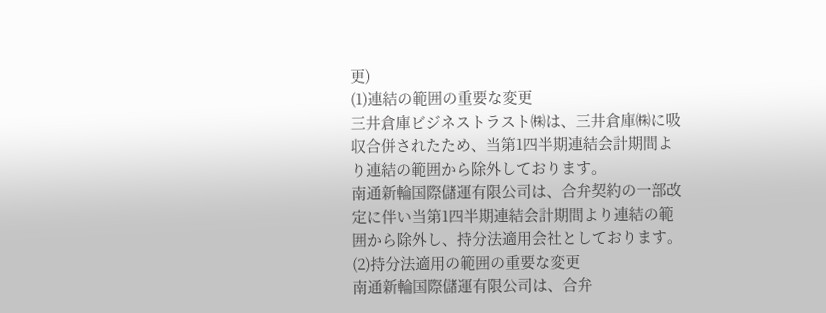更)
(1)連結の範囲の重要な変更
三井倉庫ビジネストラスト㈱は、三井倉庫㈱に吸収合併されたため、当第1四半期連結会計期間より連結の範囲から除外しております。
南通新輪国際儲運有限公司は、合弁契約の一部改定に伴い当第1四半期連結会計期間より連結の範囲から除外し、持分法適用会社としております。
(2)持分法適用の範囲の重要な変更
南通新輪国際儲運有限公司は、合弁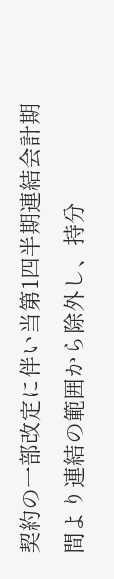契約の一部改定に伴い当第1四半期連結会計期間より連結の範囲から除外し、持分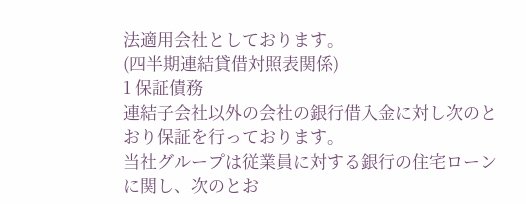法適用会社としております。
(四半期連結貸借対照表関係)
1 保証債務
連結子会社以外の会社の銀行借入金に対し次のとおり保証を行っております。
当社グループは従業員に対する銀行の住宅ローンに関し、次のとお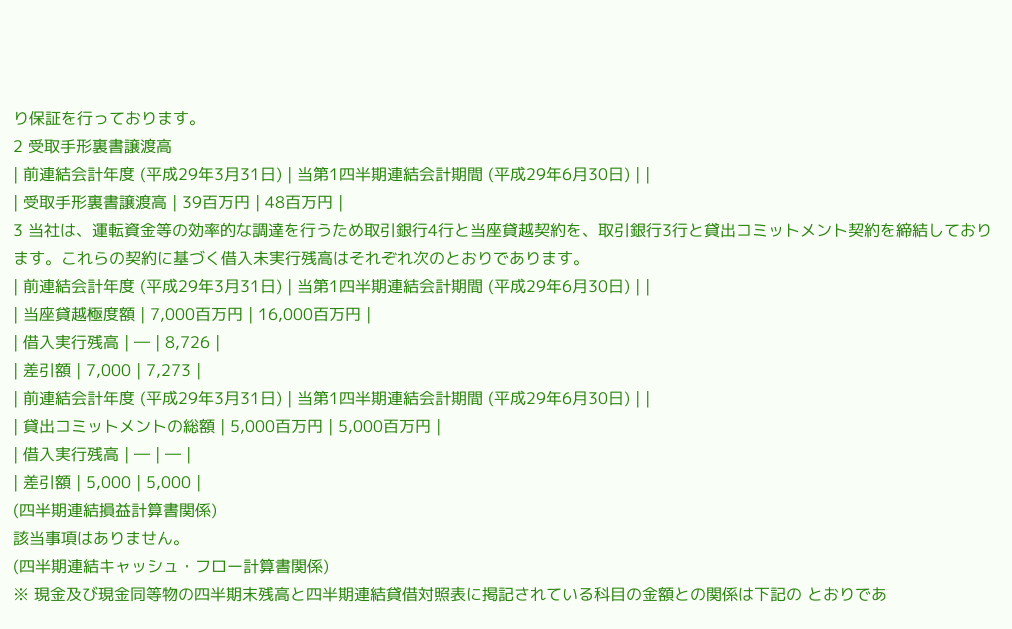り保証を行っております。
2 受取手形裏書譲渡高
| 前連結会計年度 (平成29年3月31日) | 当第1四半期連結会計期間 (平成29年6月30日) | |
| 受取手形裏書譲渡高 | 39百万円 | 48百万円 |
3 当社は、運転資金等の効率的な調達を行うため取引銀行4行と当座貸越契約を、取引銀行3行と貸出コミットメント契約を締結しております。これらの契約に基づく借入未実行残高はそれぞれ次のとおりであります。
| 前連結会計年度 (平成29年3月31日) | 当第1四半期連結会計期間 (平成29年6月30日) | |
| 当座貸越極度額 | 7,000百万円 | 16,000百万円 |
| 借入実行残高 | ― | 8,726 |
| 差引額 | 7,000 | 7,273 |
| 前連結会計年度 (平成29年3月31日) | 当第1四半期連結会計期間 (平成29年6月30日) | |
| 貸出コミットメントの総額 | 5,000百万円 | 5,000百万円 |
| 借入実行残高 | ― | ― |
| 差引額 | 5,000 | 5,000 |
(四半期連結損益計算書関係)
該当事項はありません。
(四半期連結キャッシュ・フロー計算書関係)
※ 現金及び現金同等物の四半期末残高と四半期連結貸借対照表に掲記されている科目の金額との関係は下記の とおりであ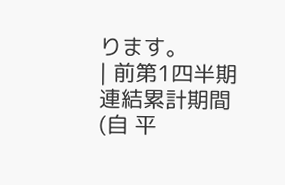ります。
| 前第1四半期連結累計期間 (自 平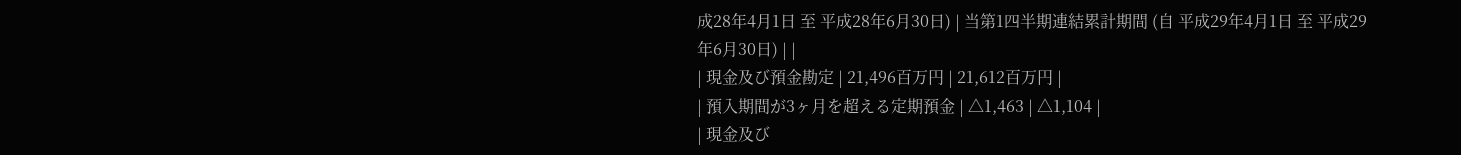成28年4月1日 至 平成28年6月30日) | 当第1四半期連結累計期間 (自 平成29年4月1日 至 平成29年6月30日) | |
| 現金及び預金勘定 | 21,496百万円 | 21,612百万円 |
| 預入期間が3ヶ月を超える定期預金 | △1,463 | △1,104 |
| 現金及び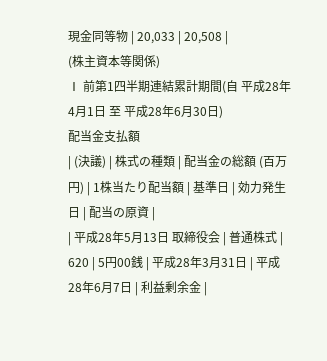現金同等物 | 20,033 | 20,508 |
(株主資本等関係)
Ⅰ 前第1四半期連結累計期間(自 平成28年4月1日 至 平成28年6月30日)
配当金支払額
| (決議) | 株式の種類 | 配当金の総額 (百万円) | 1株当たり配当額 | 基準日 | 効力発生日 | 配当の原資 |
| 平成28年5月13日 取締役会 | 普通株式 | 620 | 5円00銭 | 平成28年3月31日 | 平成28年6月7日 | 利益剰余金 |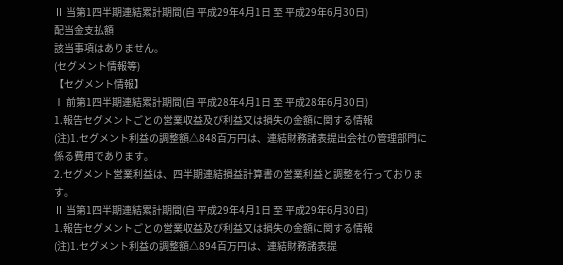Ⅱ 当第1四半期連結累計期間(自 平成29年4月1日 至 平成29年6月30日)
配当金支払額
該当事項はありません。
(セグメント情報等)
【セグメント情報】
Ⅰ 前第1四半期連結累計期間(自 平成28年4月1日 至 平成28年6月30日)
1.報告セグメントごとの営業収益及び利益又は損失の金額に関する情報
(注)1.セグメント利益の調整額△848百万円は、連結財務諸表提出会社の管理部門に係る費用であります。
2.セグメント営業利益は、四半期連結損益計算書の営業利益と調整を行っております。
Ⅱ 当第1四半期連結累計期間(自 平成29年4月1日 至 平成29年6月30日)
1.報告セグメントごとの営業収益及び利益又は損失の金額に関する情報
(注)1.セグメント利益の調整額△894百万円は、連結財務諸表提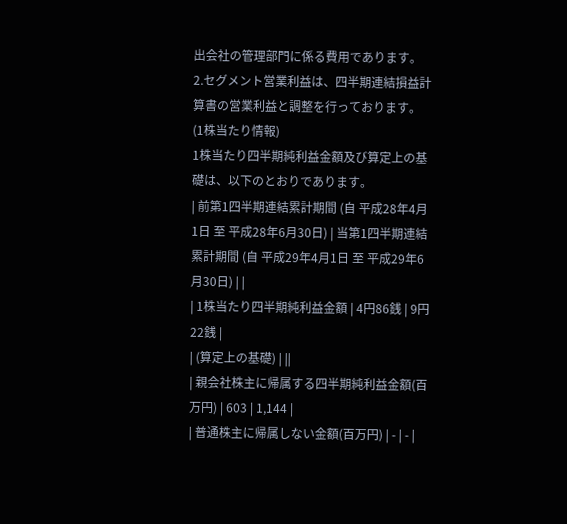出会社の管理部門に係る費用であります。
2.セグメント営業利益は、四半期連結損益計算書の営業利益と調整を行っております。
(1株当たり情報)
1株当たり四半期純利益金額及び算定上の基礎は、以下のとおりであります。
| 前第1四半期連結累計期間 (自 平成28年4月1日 至 平成28年6月30日) | 当第1四半期連結累計期間 (自 平成29年4月1日 至 平成29年6月30日) | |
| 1株当たり四半期純利益金額 | 4円86銭 | 9円22銭 |
| (算定上の基礎) | ||
| 親会社株主に帰属する四半期純利益金額(百万円) | 603 | 1,144 |
| 普通株主に帰属しない金額(百万円) | - | - |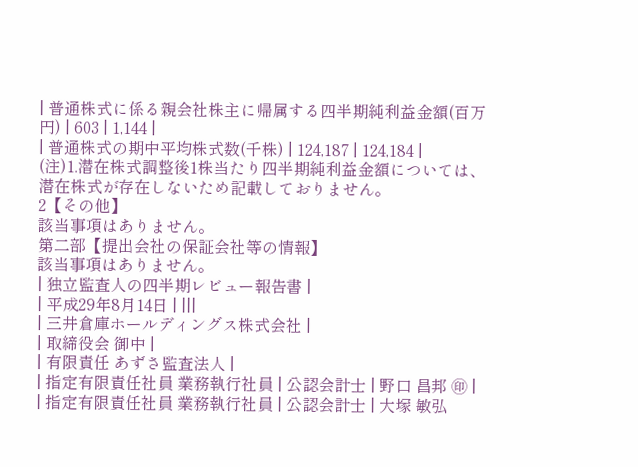| 普通株式に係る親会社株主に帰属する四半期純利益金額(百万円) | 603 | 1,144 |
| 普通株式の期中平均株式数(千株) | 124,187 | 124,184 |
(注)1.潜在株式調整後1株当たり四半期純利益金額については、潜在株式が存在しないため記載しておりません。
2【その他】
該当事項はありません。
第二部【提出会社の保証会社等の情報】
該当事項はありません。
| 独立監査人の四半期レビュー報告書 |
| 平成29年8月14日 | |||
| 三井倉庫ホールディングス株式会社 |
| 取締役会 御中 |
| 有限責任 あずさ監査法人 |
| 指定有限責任社員 業務執行社員 | 公認会計士 | 野口 昌邦 ㊞ |
| 指定有限責任社員 業務執行社員 | 公認会計士 | 大塚 敏弘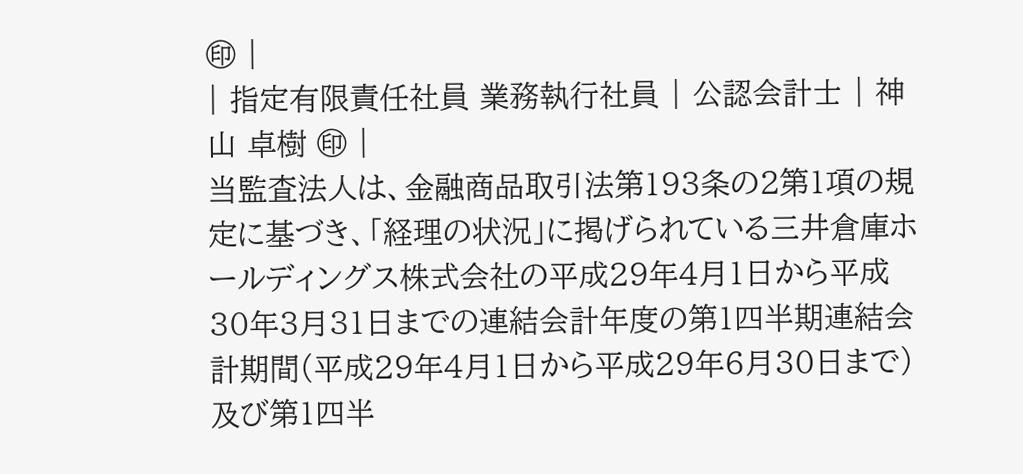㊞ |
| 指定有限責任社員 業務執行社員 | 公認会計士 | 神山 卓樹 ㊞ |
当監査法人は、金融商品取引法第193条の2第1項の規定に基づき、「経理の状況」に掲げられている三井倉庫ホールディングス株式会社の平成29年4月1日から平成30年3月31日までの連結会計年度の第1四半期連結会計期間(平成29年4月1日から平成29年6月30日まで)及び第1四半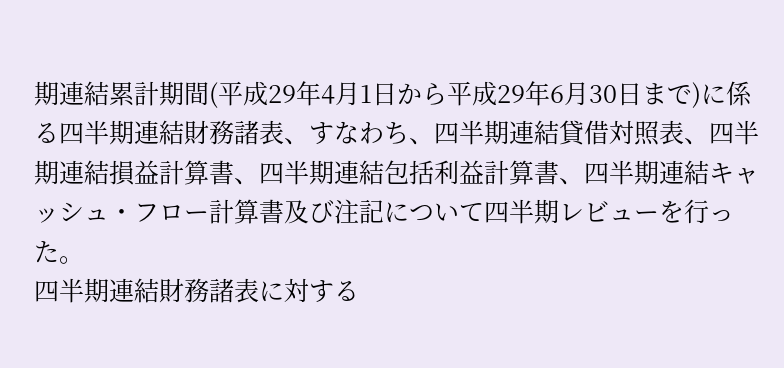期連結累計期間(平成29年4月1日から平成29年6月30日まで)に係る四半期連結財務諸表、すなわち、四半期連結貸借対照表、四半期連結損益計算書、四半期連結包括利益計算書、四半期連結キャッシュ・フロー計算書及び注記について四半期レビューを行った。
四半期連結財務諸表に対する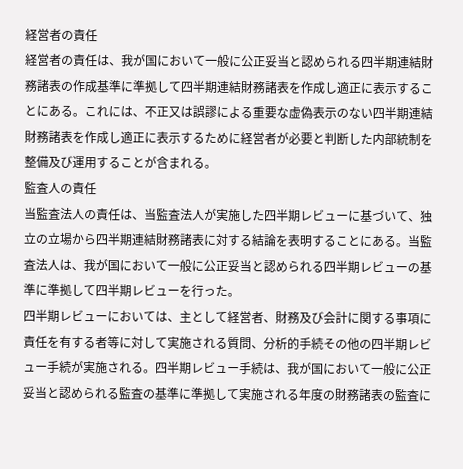経営者の責任
経営者の責任は、我が国において一般に公正妥当と認められる四半期連結財務諸表の作成基準に準拠して四半期連結財務諸表を作成し適正に表示することにある。これには、不正又は誤謬による重要な虚偽表示のない四半期連結財務諸表を作成し適正に表示するために経営者が必要と判断した内部統制を整備及び運用することが含まれる。
監査人の責任
当監査法人の責任は、当監査法人が実施した四半期レビューに基づいて、独立の立場から四半期連結財務諸表に対する結論を表明することにある。当監査法人は、我が国において一般に公正妥当と認められる四半期レビューの基準に準拠して四半期レビューを行った。
四半期レビューにおいては、主として経営者、財務及び会計に関する事項に責任を有する者等に対して実施される質問、分析的手続その他の四半期レビュー手続が実施される。四半期レビュー手続は、我が国において一般に公正妥当と認められる監査の基準に準拠して実施される年度の財務諸表の監査に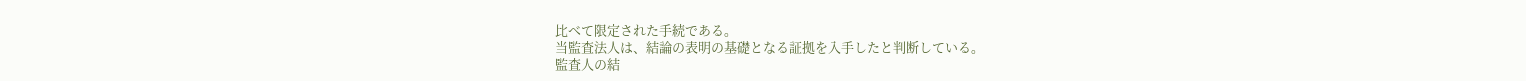比べて限定された手続である。
当監査法人は、結論の表明の基礎となる証拠を入手したと判断している。
監査人の結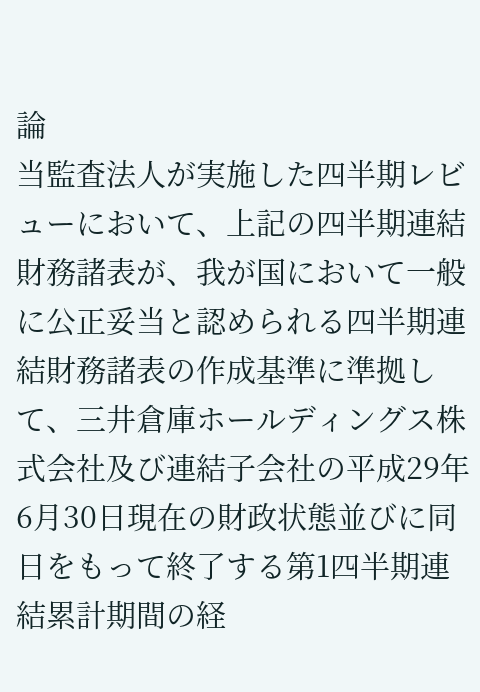論
当監査法人が実施した四半期レビューにおいて、上記の四半期連結財務諸表が、我が国において一般に公正妥当と認められる四半期連結財務諸表の作成基準に準拠して、三井倉庫ホールディングス株式会社及び連結子会社の平成29年6月30日現在の財政状態並びに同日をもって終了する第1四半期連結累計期間の経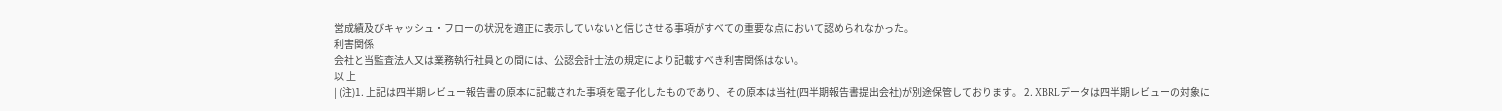営成績及びキャッシュ・フローの状況を適正に表示していないと信じさせる事項がすべての重要な点において認められなかった。
利害関係
会社と当監査法人又は業務執行社員との間には、公認会計士法の規定により記載すべき利害関係はない。
以 上
| (注)1. 上記は四半期レビュー報告書の原本に記載された事項を電子化したものであり、その原本は当社(四半期報告書提出会社)が別途保管しております。 2. XBRLデータは四半期レビューの対象に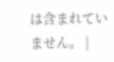は含まれていません。 |